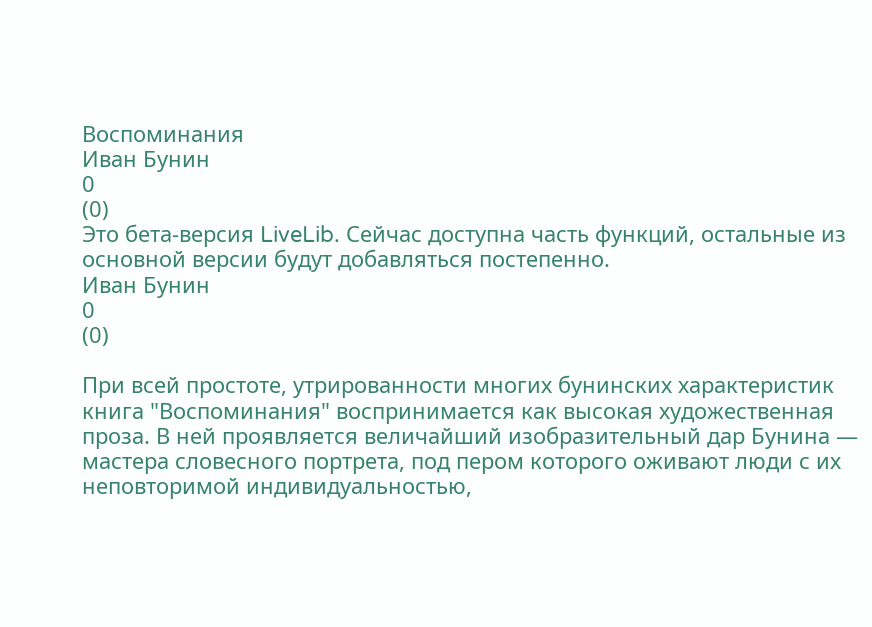Воспоминания
Иван Бунин
0
(0)
Это бета-версия LiveLib. Сейчас доступна часть функций, остальные из основной версии будут добавляться постепенно.
Иван Бунин
0
(0)

При всей простоте, утрированности многих бунинских характеристик книга "Воспоминания" воспринимается как высокая художественная проза. В ней проявляется величайший изобразительный дар Бунина — мастера словесного портрета, под пером которого оживают люди с их неповторимой индивидуальностью,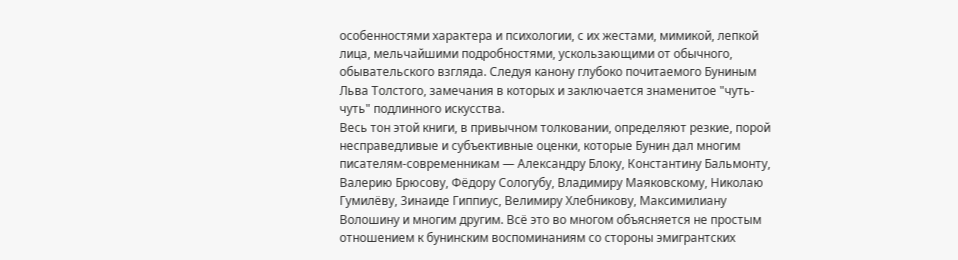особенностями характера и психологии, с их жестами, мимикой, лепкой лица, мельчайшими подробностями, ускользающими от обычного, обывательского взгляда. Следуя канону глубоко почитаемого Буниным Льва Толстого, замечания в которых и заключается знаменитое "чуть-чуть" подлинного искусства.
Весь тон этой книги, в привычном толковании, определяют резкие, порой несправедливые и субъективные оценки, которые Бунин дал многим писателям-современникам — Александру Блоку, Константину Бальмонту, Валерию Брюсову, Фёдору Сологубу, Владимиру Маяковскому, Николаю Гумилёву, 3инаиде Гиппиус, Велимиру Хлебникову, Максимилиану Волошину и многим другим. Всё это во многом объясняется не простым отношением к бунинским воспоминаниям со стороны эмигрантских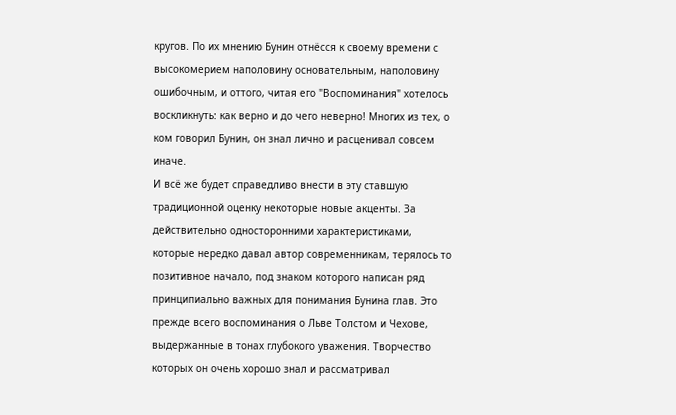кругов. По их мнению Бунин отнёсся к своему времени с высокомерием наполовину основательным, наполовину ошибочным, и оттого, читая его "Воспоминания" хотелось воскликнуть: как верно и до чего неверно! Многих из тех, о ком говорил Бунин, он знал лично и расценивал совсем иначе.
И всё же будет справедливо внести в эту ставшую традиционной оценку некоторые новые акценты. За действительно односторонними характеристиками, которые нередко давал автор современникам, терялось то позитивное начало, под знаком которого написан ряд принципиально важных для понимания Бунина глав. Это прежде всего воспоминания о Льве Толстом и Чехове, выдержанные в тонах глубокого уважения. Творчество которых он очень хорошо знал и рассматривал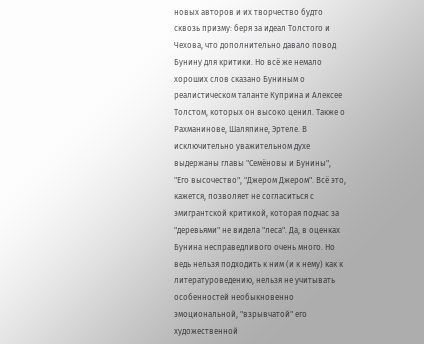новых авторов и их творчество будто сквозь призму: беря за идеал Толстого и Чехова, что дополнительно давало повод Бунину для критики. Но всё же немало хороших слов сказано Буниным о реалистическом таланте Куприна и Алексее Толстом, которых он высоко ценил. Также о Рахманинове, Шаляпине, Эртеле. В исключительно уважительном духе выдержаны главы "Семёновы и Бунины", "Его высочество", "Джером Джером". Всё это, кажется, позволяет не согласиться с эмигрантской критикой, которая подчас за "деревьями" не видела "леса". Да, в оценках Бунина несправедливого очень много. Но ведь нельзя подходить к ним (и к нему) как к литературоведению, нельзя не учитывать особенностей необыкновенно эмоциональной, "взрывчатой" его художественной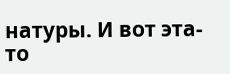натуры. И вот эта-то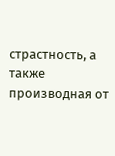страстность, а также производная от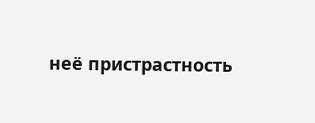неё пристрастность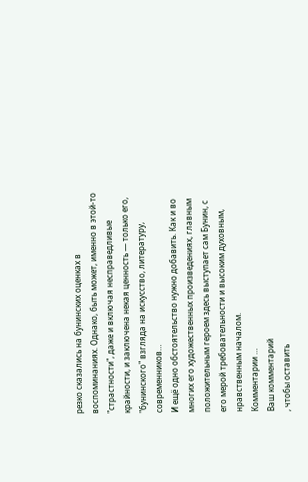резко сказались на бунинских оценках в воспоминаниях. Однако, быть может, именно в этой-то "страстности", даже и включая несправедливые крайности, и заключена некая ценность — только его, "бунинского" взгляда на искусство, литературу, современников…
И ещё одно обстоятельство нужно добавить. Как и во многих его художественных произведениях, главным положительным героем здесь выступает сам Бунин, с его мерой требовательности и высоким духовным, нравственным началом.
Комментарии …
Ваш комментарий
, чтобы оставить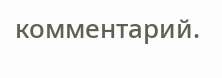комментарий.